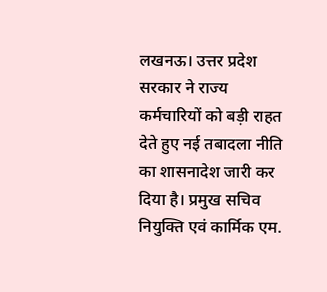लखनऊ। उत्तर प्रदेश सरकार ने राज्य कर्मचारियों को बड़ी राहत देते हुए नई तबादला नीति का शासनादेश जारी कर दिया है। प्रमुख सचिव नियुक्ति एवं कार्मिक एम.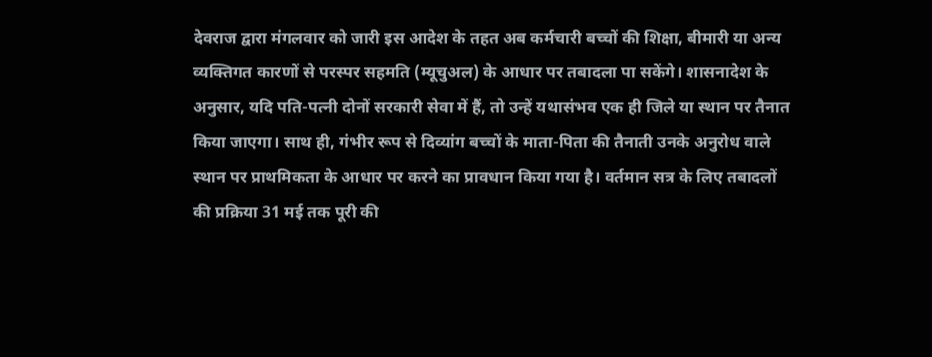देवराज द्वारा मंगलवार को जारी इस आदेश के तहत अब कर्मचारी बच्चों की शिक्षा, बीमारी या अन्य व्यक्तिगत कारणों से परस्पर सहमति (म्यूचुअल) के आधार पर तबादला पा सकेंगे। शासनादेश के अनुसार, यदि पति-पत्नी दोनों सरकारी सेवा में हैं, तो उन्हें यथासंभव एक ही जिले या स्थान पर तैनात किया जाएगा। साथ ही, गंभीर रूप से दिव्यांग बच्चों के माता-पिता की तैनाती उनके अनुरोध वाले स्थान पर प्राथमिकता के आधार पर करने का प्रावधान किया गया है। वर्तमान सत्र के लिए तबादलों की प्रक्रिया 31 मई तक पूरी की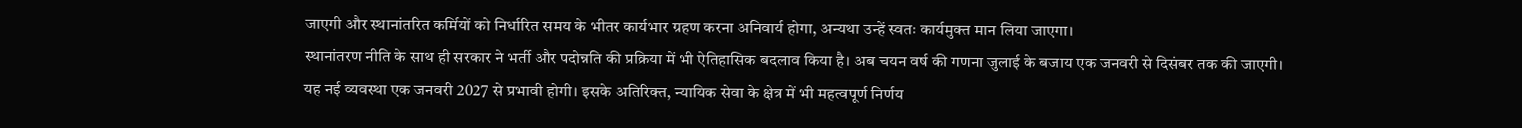जाएगी और स्थानांतरित कर्मियों को निर्धारित समय के भीतर कार्यभार ग्रहण करना अनिवार्य होगा, अन्यथा उन्हें स्वतः कार्यमुक्त मान लिया जाएगा।
स्थानांतरण नीति के साथ ही सरकार ने भर्ती और पदोन्नति की प्रक्रिया में भी ऐतिहासिक बदलाव किया है। अब चयन वर्ष की गणना जुलाई के बजाय एक जनवरी से दिसंबर तक की जाएगी। यह नई व्यवस्था एक जनवरी 2027 से प्रभावी होगी। इसके अतिरिक्त, न्यायिक सेवा के क्षेत्र में भी महत्वपूर्ण निर्णय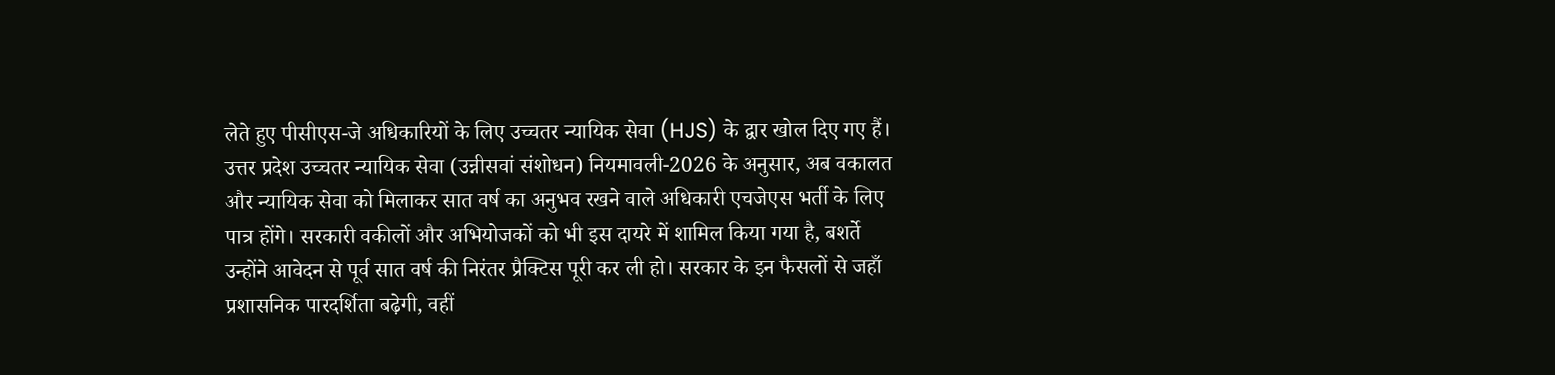लेते हुए पीसीएस-जे अधिकारियों के लिए उच्चतर न्यायिक सेवा (HJS) के द्वार खोल दिए गए हैं। उत्तर प्रदेश उच्चतर न्यायिक सेवा (उन्नीसवां संशोधन) नियमावली-2026 के अनुसार, अब वकालत और न्यायिक सेवा को मिलाकर सात वर्ष का अनुभव रखने वाले अधिकारी एचजेएस भर्ती के लिए पात्र होंगे। सरकारी वकीलों और अभियोजकों को भी इस दायरे में शामिल किया गया है, बशर्ते उन्होंने आवेदन से पूर्व सात वर्ष की निरंतर प्रैक्टिस पूरी कर ली हो। सरकार के इन फैसलों से जहाँ प्रशासनिक पारदर्शिता बढ़ेगी, वहीं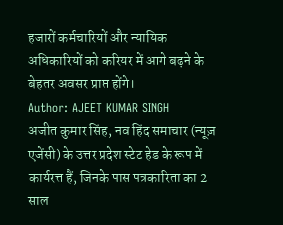हजारों कर्मचारियों और न्यायिक अधिकारियों को करियर में आगे बढ़ने के बेहतर अवसर प्राप्त होंगे।
Author: AJEET KUMAR SINGH
अजीत कुमार सिंह, नव हिंद समाचार (न्यूज़ एजेंसी) के उत्तर प्रदेश स्टेट हेड के रूप में कार्यरत्त हैं, जिनके पास पत्रकारिता का 2 साल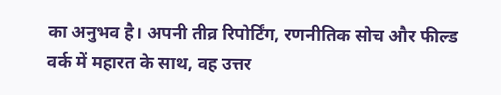का अनुभव है। अपनी तीव्र रिपोर्टिंग, रणनीतिक सोच और फील्ड वर्क में महारत के साथ, वह उत्तर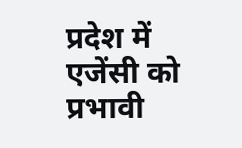प्रदेश में एजेंसी को प्रभावी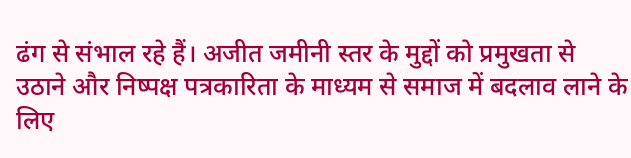ढंग से संभाल रहे हैं। अजीत जमीनी स्तर के मुद्दों को प्रमुखता से उठाने और निष्पक्ष पत्रकारिता के माध्यम से समाज में बदलाव लाने के लिए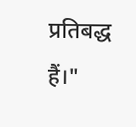प्रतिबद्ध हैं।"